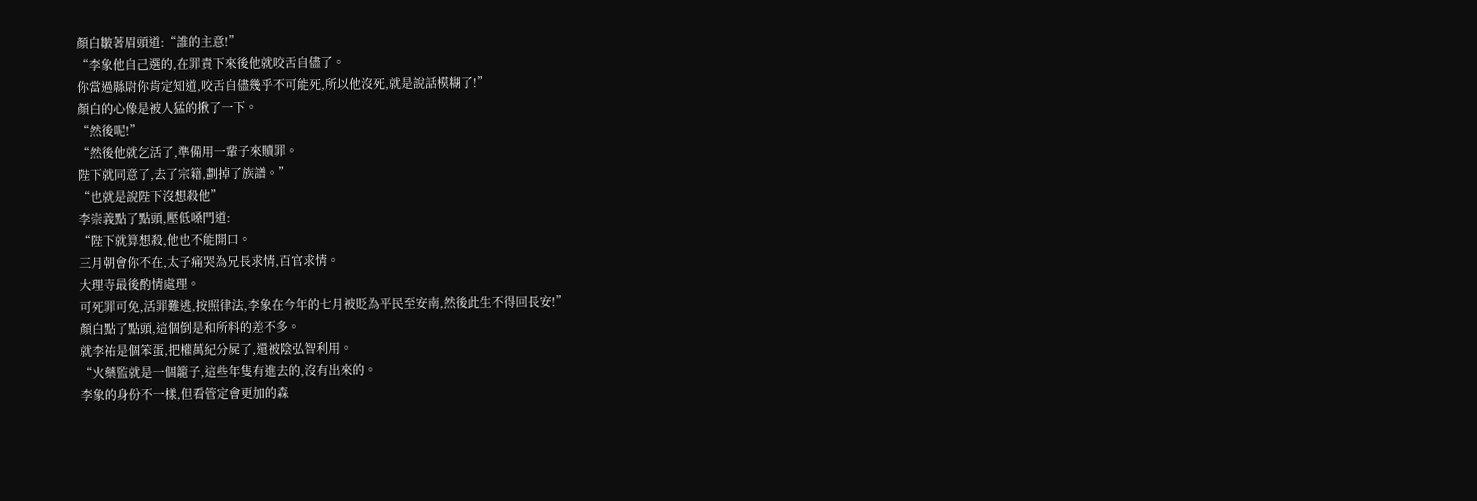顏白皺著眉頭道:“誰的主意!”
“李象他自己選的,在罪責下來後他就咬舌自儘了。
你當過縣尉你肯定知道,咬舌自儘幾乎不可能死,所以他沒死,就是說話模糊了!”
顏白的心像是被人猛的揪了一下。
“然後呢!”
“然後他就乞活了,準備用一輩子來贖罪。
陛下就同意了,去了宗籍,劃掉了族譜。”
“也就是說陛下沒想殺他”
李崇義點了點頭,壓低嗓門道:
“陛下就算想殺,他也不能開口。
三月朝會你不在,太子痛哭為兄長求情,百官求情。
大理寺最後酌情處理。
可死罪可免,活罪難逃,按照律法,李象在今年的七月被貶為平民至安南,然後此生不得回長安!”
顏白點了點頭,這個倒是和所料的差不多。
就李祐是個笨蛋,把權萬紀分屍了,還被陰弘智利用。
“火藥監就是一個籠子,這些年隻有進去的,沒有出來的。
李象的身份不一樣,但看管定會更加的森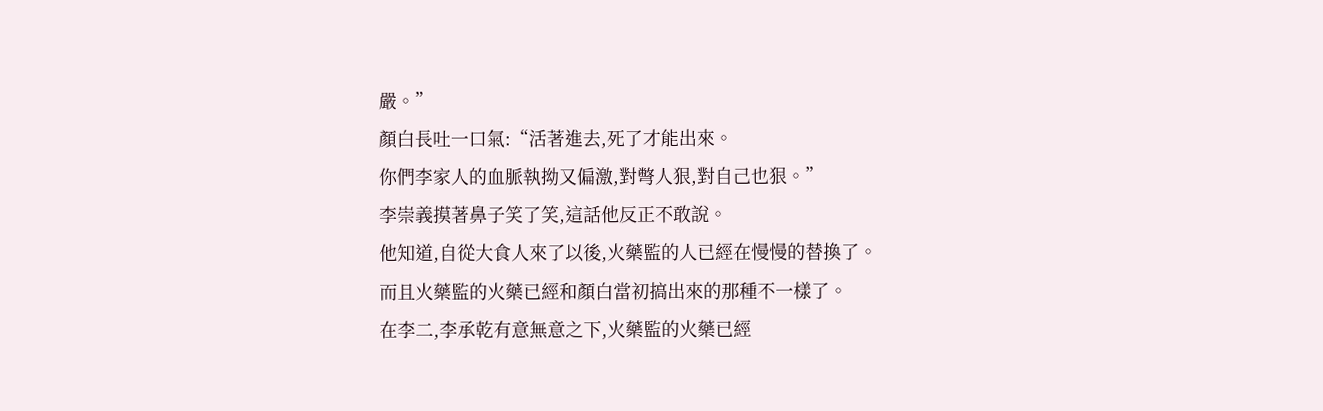嚴。”
顏白長吐一口氣:“活著進去,死了才能出來。
你們李家人的血脈執拗又偏激,對彆人狠,對自己也狠。”
李崇義摸著鼻子笑了笑,這話他反正不敢說。
他知道,自從大食人來了以後,火藥監的人已經在慢慢的替換了。
而且火藥監的火藥已經和顏白當初搞出來的那種不一樣了。
在李二,李承乾有意無意之下,火藥監的火藥已經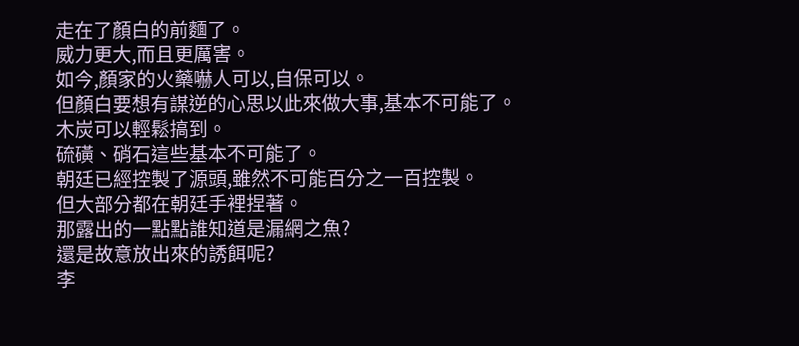走在了顏白的前麵了。
威力更大,而且更厲害。
如今,顏家的火藥嚇人可以,自保可以。
但顏白要想有謀逆的心思以此來做大事,基本不可能了。
木炭可以輕鬆搞到。
硫磺、硝石這些基本不可能了。
朝廷已經控製了源頭,雖然不可能百分之一百控製。
但大部分都在朝廷手裡捏著。
那露出的一點點誰知道是漏網之魚?
還是故意放出來的誘餌呢?
李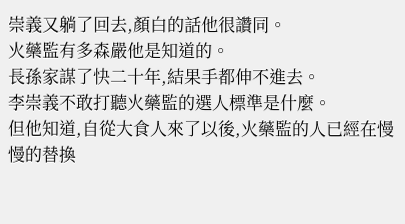崇義又躺了回去,顏白的話他很讚同。
火藥監有多森嚴他是知道的。
長孫家謀了快二十年,結果手都伸不進去。
李崇義不敢打聽火藥監的選人標準是什麼。
但他知道,自從大食人來了以後,火藥監的人已經在慢慢的替換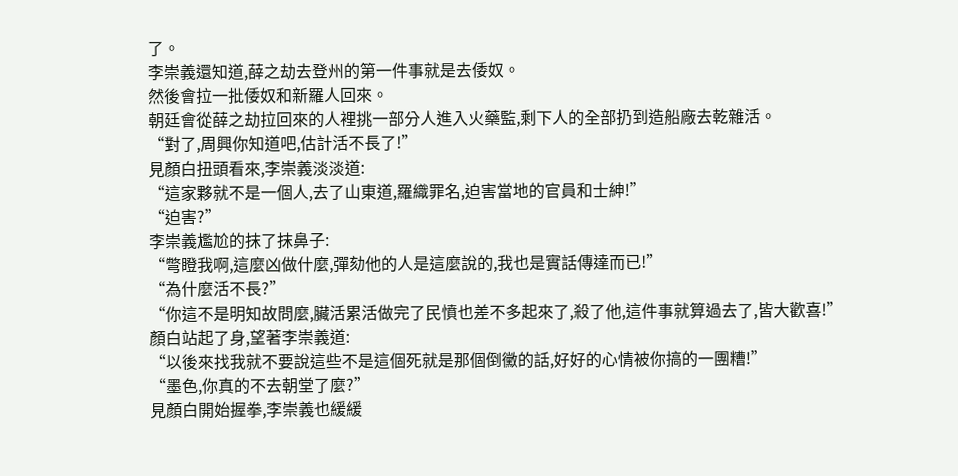了。
李崇義還知道,薛之劫去登州的第一件事就是去倭奴。
然後會拉一批倭奴和新羅人回來。
朝廷會從薛之劫拉回來的人裡挑一部分人進入火藥監,剩下人的全部扔到造船廠去乾雜活。
“對了,周興你知道吧,估計活不長了!”
見顏白扭頭看來,李崇義淡淡道:
“這家夥就不是一個人,去了山東道,羅織罪名,迫害當地的官員和士紳!”
“迫害?”
李崇義尷尬的抹了抹鼻子:
“彆瞪我啊,這麼凶做什麼,彈劾他的人是這麼說的,我也是實話傳達而已!”
“為什麼活不長?”
“你這不是明知故問麼,臟活累活做完了民憤也差不多起來了,殺了他,這件事就算過去了,皆大歡喜!”
顏白站起了身,望著李崇義道:
“以後來找我就不要說這些不是這個死就是那個倒黴的話,好好的心情被你搞的一團糟!”
“墨色,你真的不去朝堂了麼?”
見顏白開始握拳,李崇義也緩緩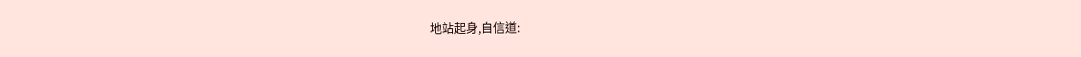地站起身,自信道: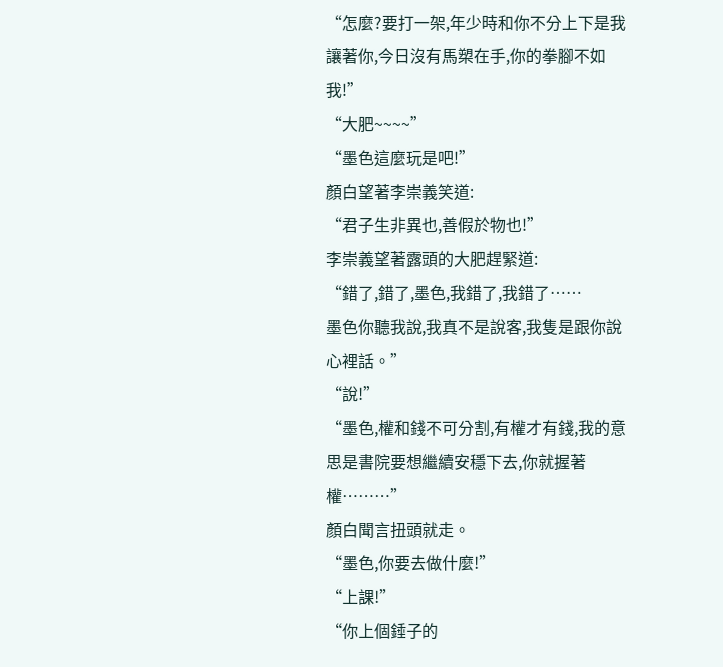“怎麼?要打一架,年少時和你不分上下是我讓著你,今日沒有馬槊在手,你的拳腳不如我!”
“大肥~~~~”
“墨色這麼玩是吧!”
顏白望著李崇義笑道:
“君子生非異也,善假於物也!”
李崇義望著露頭的大肥趕緊道:
“錯了,錯了,墨色,我錯了,我錯了……
墨色你聽我說,我真不是說客,我隻是跟你說心裡話。”
“說!”
“墨色,權和錢不可分割,有權才有錢,我的意思是書院要想繼續安穩下去,你就握著權………”
顏白聞言扭頭就走。
“墨色,你要去做什麼!”
“上課!”
“你上個錘子的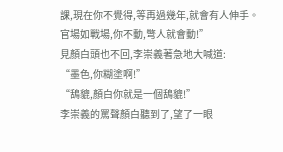課,現在你不覺得,等再過幾年,就會有人伸手。
官場如戰場,你不動,彆人就會動!”
見顏白頭也不回,李崇義著急地大喊道:
“墨色,你糊塗啊!”
“鴰貔,顏白你就是一個鴰貔!”
李崇義的罵聲顏白聽到了,望了一眼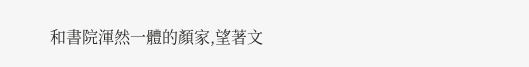和書院渾然一體的顏家,望著文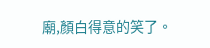廟,顏白得意的笑了。